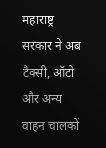महाराष्ट्र सरकार ने अब टैक्सी, ऑटो और अन्य वाहन चालकों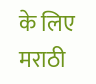के लिए मराठी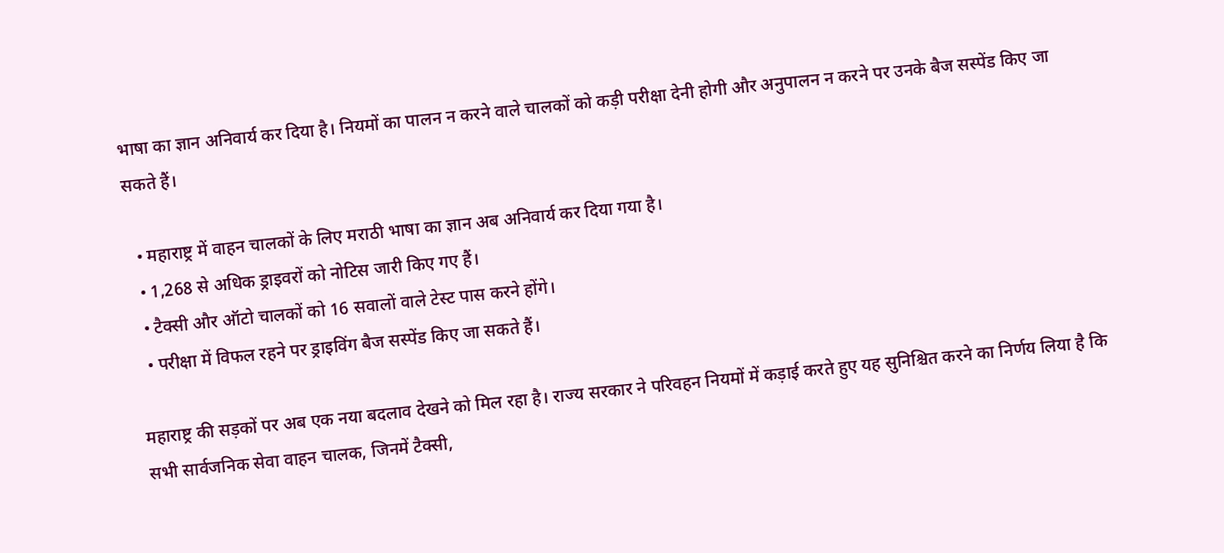भाषा का ज्ञान अनिवार्य कर दिया है। नियमों का पालन न करने वाले चालकों को कड़ी परीक्षा देनी होगी और अनुपालन न करने पर उनके बैज सस्पेंड किए जा सकते हैं।

  • महाराष्ट्र में वाहन चालकों के लिए मराठी भाषा का ज्ञान अब अनिवार्य कर दिया गया है।
  • 1,268 से अधिक ड्राइवरों को नोटिस जारी किए गए हैं।
  • टैक्सी और ऑटो चालकों को 16 सवालों वाले टेस्ट पास करने होंगे।
  • परीक्षा में विफल रहने पर ड्राइविंग बैज सस्पेंड किए जा सकते हैं।

महाराष्ट्र की सड़कों पर अब एक नया बदलाव देखने को मिल रहा है। राज्य सरकार ने परिवहन नियमों में कड़ाई करते हुए यह सुनिश्चित करने का निर्णय लिया है कि सभी सार्वजनिक सेवा वाहन चालक, जिनमें टैक्सी,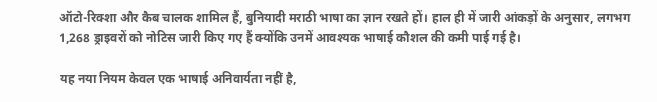ऑटो-रिक्शा और कैब चालक शामिल हैं, बुनियादी मराठी भाषा का ज्ञान रखते हों। हाल ही में जारी आंकड़ों के अनुसार, लगभग 1,268 ड्राइवरों को नोटिस जारी किए गए हैं क्योंकि उनमें आवश्यक भाषाई कौशल की कमी पाई गई है।

यह नया नियम केवल एक भाषाई अनिवार्यता नहीं है,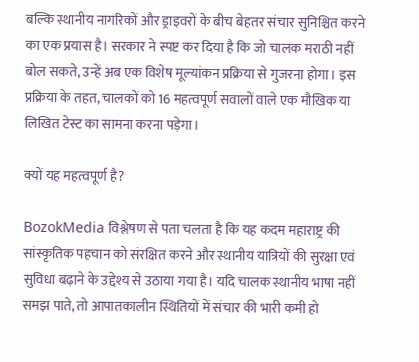बल्कि स्थानीय नागरिकों और ड्राइवरों के बीच बेहतर संचार सुनिश्चित करने का एक प्रयास है। सरकार ने स्पष्ट कर दिया है कि जो चालक मराठी नहीं बोल सकते, उन्हें अब एक विशेष मूल्यांकन प्रक्रिया से गुजरना होगा। इस प्रक्रिया के तहत, चालकों को 16 महत्वपूर्ण सवालों वाले एक मौखिक या लिखित टेस्ट का सामना करना पड़ेगा।

क्यों यह महत्वपूर्ण है?

BozokMedia विश्लेषण से पता चलता है कि यह कदम महाराष्ट्र की सांस्कृतिक पहचान को संरक्षित करने और स्थानीय यात्रियों की सुरक्षा एवं सुविधा बढ़ाने के उद्देश्य से उठाया गया है। यदि चालक स्थानीय भाषा नहीं समझ पाते, तो आपातकालीन स्थितियों में संचार की भारी कमी हो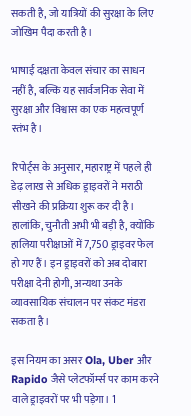सकती है, जो यात्रियों की सुरक्षा के लिए जोखिम पैदा करती है।

भाषाई दक्षता केवल संचार का साधन नहीं है, बल्कि यह सार्वजनिक सेवा में सुरक्षा और विश्वास का एक महत्वपूर्ण स्तंभ है।

रिपोर्ट्स के अनुसार, महाराष्ट्र में पहले ही डेढ़ लाख से अधिक ड्राइवरों ने मराठी सीखने की प्रक्रिया शुरू कर दी है। हालांकि, चुनौती अभी भी बड़ी है, क्योंकि हालिया परीक्षाओं में 7,750 ड्राइवर फेल हो गए हैं। इन ड्राइवरों को अब दोबारा परीक्षा देनी होगी, अन्यथा उनके व्यावसायिक संचालन पर संकट मंडरा सकता है।

इस नियम का असर Ola, Uber और Rapido जैसे प्लेटफॉर्म्स पर काम करने वाले ड्राइवरों पर भी पड़ेगा। 1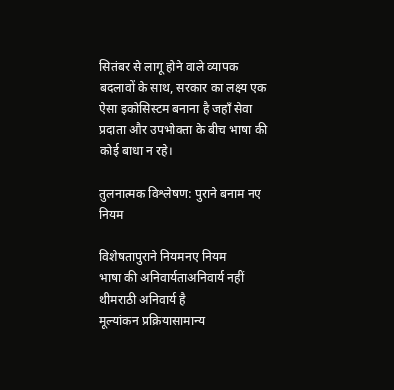सितंबर से लागू होने वाले व्यापक बदलावों के साथ, सरकार का लक्ष्य एक ऐसा इकोसिस्टम बनाना है जहाँ सेवा प्रदाता और उपभोक्ता के बीच भाषा की कोई बाधा न रहे।

तुलनात्मक विश्लेषण: पुराने बनाम नए नियम

विशेषतापुराने नियमनए नियम
भाषा की अनिवार्यताअनिवार्य नहीं थीमराठी अनिवार्य है
मूल्यांकन प्रक्रियासामान्य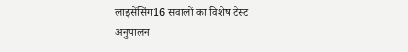लाइसेंसिंग16 सवालों का विशेष टेस्ट
अनुपालन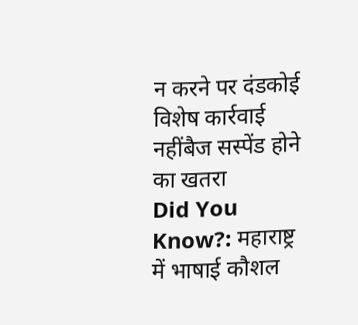न करने पर दंडकोई विशेष कार्रवाई नहींबैज सस्पेंड होने का खतरा
Did You Know?: महाराष्ट्र में भाषाई कौशल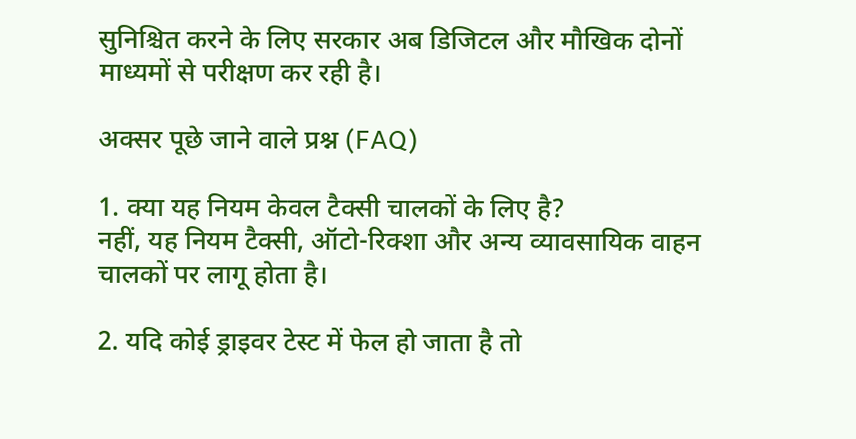सुनिश्चित करने के लिए सरकार अब डिजिटल और मौखिक दोनों माध्यमों से परीक्षण कर रही है।

अक्सर पूछे जाने वाले प्रश्न (FAQ)

1. क्या यह नियम केवल टैक्सी चालकों के लिए है?
नहीं, यह नियम टैक्सी, ऑटो-रिक्शा और अन्य व्यावसायिक वाहन चालकों पर लागू होता है।

2. यदि कोई ड्राइवर टेस्ट में फेल हो जाता है तो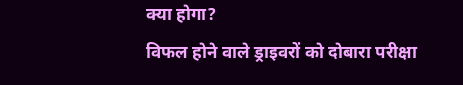क्या होगा?
विफल होने वाले ड्राइवरों को दोबारा परीक्षा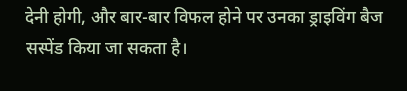देनी होगी, और बार-बार विफल होने पर उनका ड्राइविंग बैज सस्पेंड किया जा सकता है।